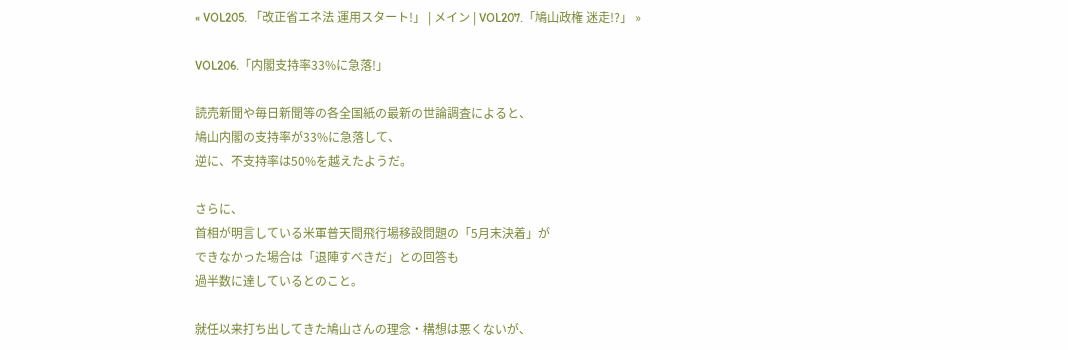« VOL205. 「改正省エネ法 運用スタート!」 | メイン | VOL207.「鳩山政権 迷走!?」 »

VOL206.「内閣支持率33%に急落!」

読売新聞や毎日新聞等の各全国紙の最新の世論調査によると、
鳩山内閣の支持率が33%に急落して、
逆に、不支持率は50%を越えたようだ。

さらに、
首相が明言している米軍普天間飛行場移設問題の「5月末決着」が
できなかった場合は「退陣すべきだ」との回答も
過半数に達しているとのこと。

就任以来打ち出してきた鳩山さんの理念・構想は悪くないが、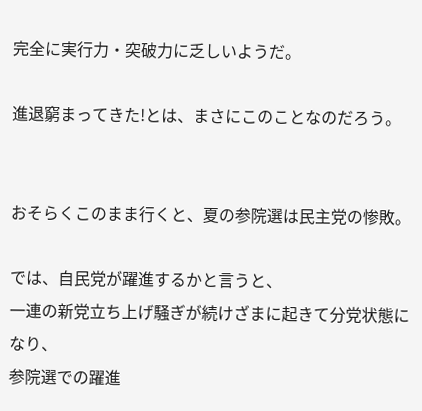完全に実行力・突破力に乏しいようだ。

進退窮まってきた!とは、まさにこのことなのだろう。


おそらくこのまま行くと、夏の参院選は民主党の惨敗。

では、自民党が躍進するかと言うと、
一連の新党立ち上げ騒ぎが続けざまに起きて分党状態になり、
参院選での躍進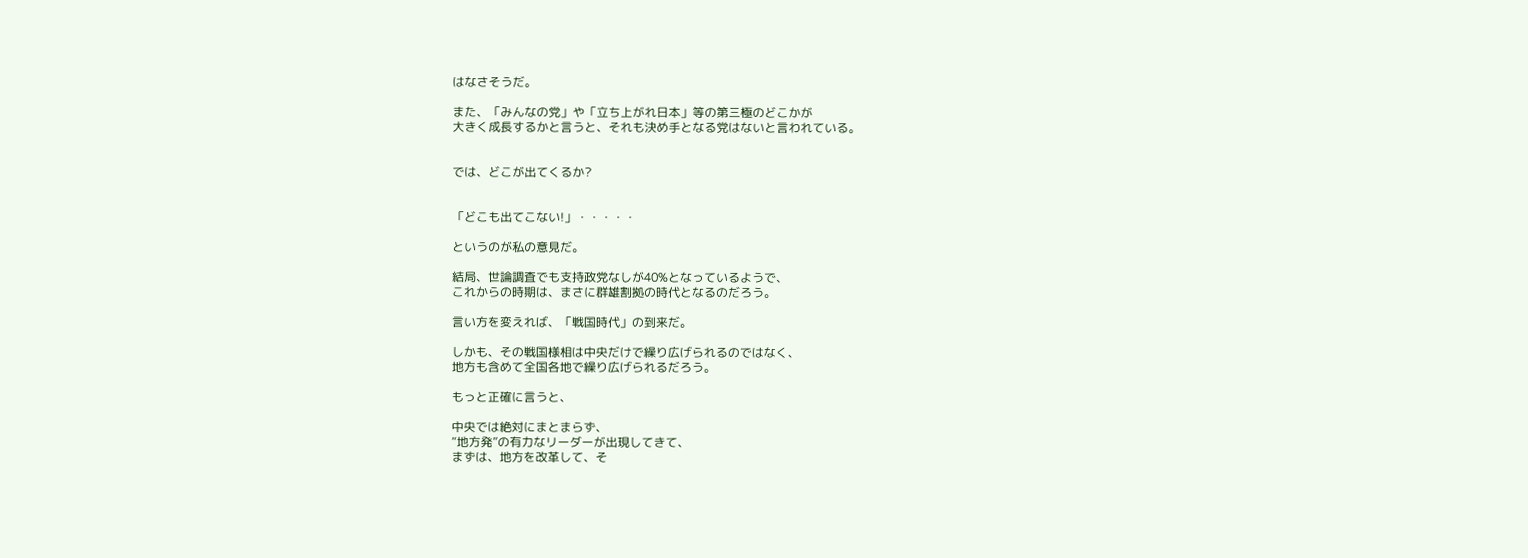はなさそうだ。

また、「みんなの党」や「立ち上がれ日本」等の第三極のどこかが
大きく成長するかと言うと、それも決め手となる党はないと言われている。


では、どこが出てくるか?


「どこも出てこない!」・・・・・

というのが私の意見だ。

結局、世論調査でも支持政党なしが40%となっているようで、
これからの時期は、まさに群雄割拠の時代となるのだろう。

言い方を変えれば、「戦国時代」の到来だ。

しかも、その戦国様相は中央だけで繰り広げられるのではなく、
地方も含めて全国各地で繰り広げられるだろう。

もっと正確に言うと、

中央では絶対にまとまらず、
“地方発”の有力なリーダーが出現してきて、
まずは、地方を改革して、そ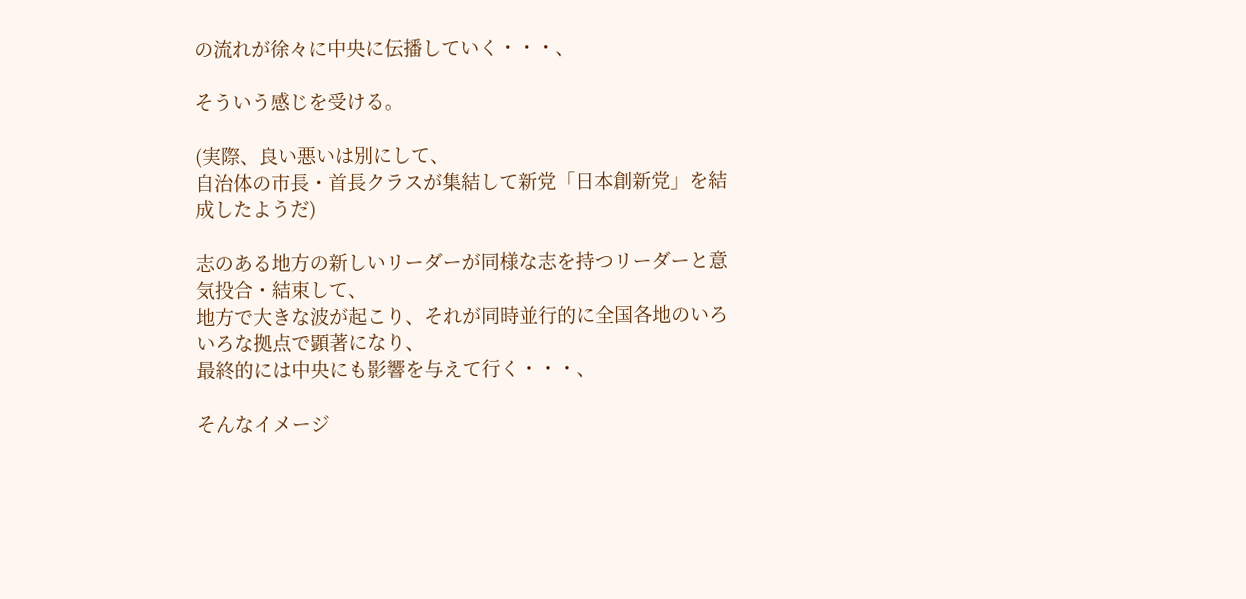の流れが徐々に中央に伝播していく・・・、

そういう感じを受ける。

(実際、良い悪いは別にして、
自治体の市長・首長クラスが集結して新党「日本創新党」を結成したようだ)

志のある地方の新しいリーダーが同様な志を持つリーダーと意気投合・結束して、
地方で大きな波が起こり、それが同時並行的に全国各地のいろいろな拠点で顕著になり、
最終的には中央にも影響を与えて行く・・・、

そんなイメージ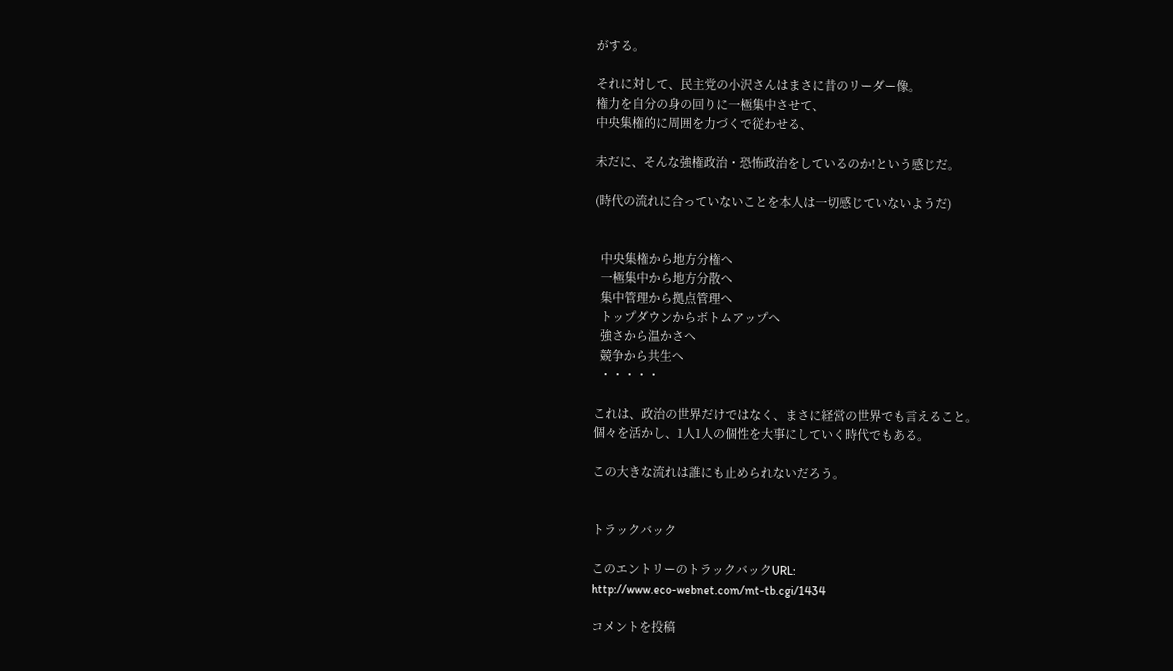がする。

それに対して、民主党の小沢さんはまさに昔のリーダー像。
権力を自分の身の回りに一極集中させて、
中央集権的に周囲を力づくで従わせる、

未だに、そんな強権政治・恐怖政治をしているのか!という感じだ。

(時代の流れに合っていないことを本人は一切感じていないようだ)


  中央集権から地方分権へ
  一極集中から地方分散へ
  集中管理から拠点管理へ
  トップダウンからボトムアップへ
  強さから温かさへ
  競争から共生へ
  ・・・・・

これは、政治の世界だけではなく、まさに経営の世界でも言えること。
個々を活かし、1人1人の個性を大事にしていく時代でもある。

この大きな流れは誰にも止められないだろう。


トラックバック

このエントリーのトラックバックURL:
http://www.eco-webnet.com/mt-tb.cgi/1434

コメントを投稿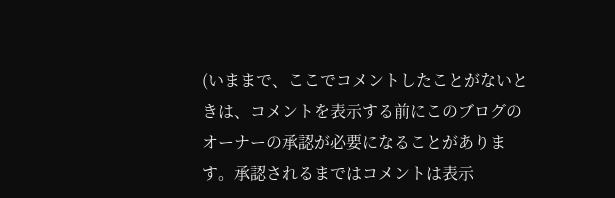(いままで、ここでコメントしたことがないときは、コメントを表示する前にこのブログのオーナーの承認が必要になることがあります。承認されるまではコメントは表示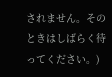されません。そのときはしばらく待ってください。)